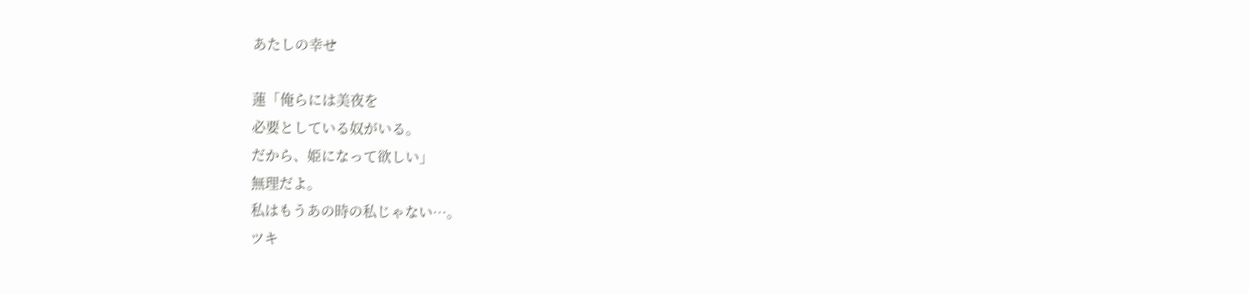あたしの幸せ

蓮「俺らには美夜を
必要としている奴がいる。
だから、姫になって欲しい」
無理だよ。
私はもうあの時の私じゃない…。
ツキ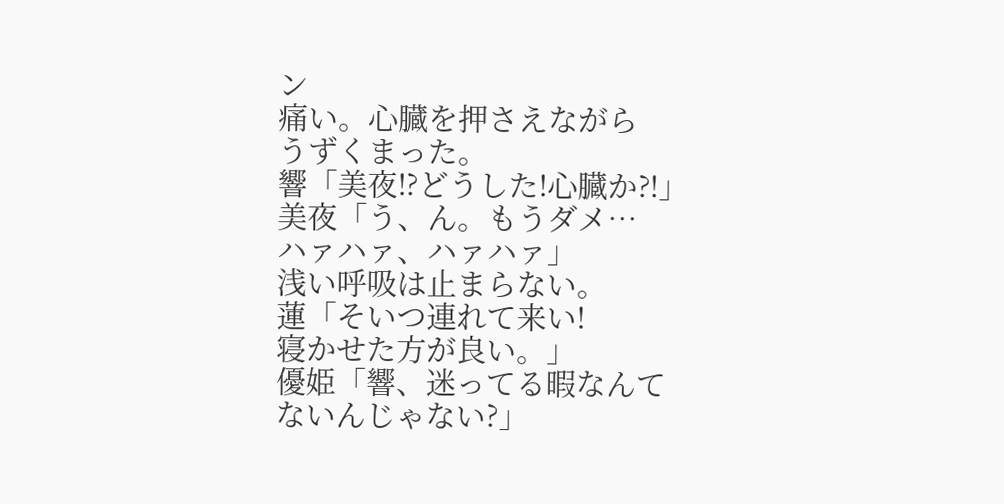ン
痛い。心臓を押さえながら
うずくまった。
響「美夜⁉どうした!心臓か⁈」
美夜「う、ん。もうダメ…
ハァハァ、ハァハァ」
浅い呼吸は止まらない。
蓮「そいつ連れて来い!
寝かせた方が良い。」
優姫「響、迷ってる暇なんて
ないんじゃない?」